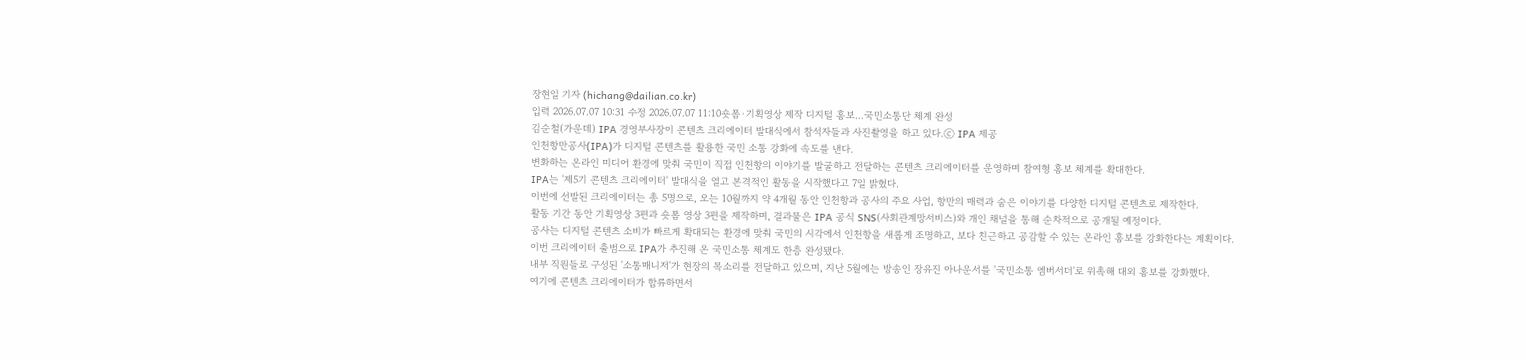장현일 기자 (hichang@dailian.co.kr)
입력 2026.07.07 10:31 수정 2026.07.07 11:10숏폼·기획영상 제작 디지털 홍보…국민소통단 체계 완성
김순철(가운데) IPA 경영부사장이 콘텐츠 크리에이터 발대식에서 참석자들과 사진촬영을 하고 있다.ⓒ IPA 제공
인천항만공사(IPA)가 디지털 콘텐츠를 활용한 국민 소통 강화에 속도를 낸다.
변화하는 온라인 미디어 환경에 맞춰 국민이 직접 인천항의 이야기를 발굴하고 전달하는 콘텐츠 크리에이터를 운영하며 참여형 홍보 체계를 확대한다.
IPA는 '제5기 콘텐츠 크리에이터' 발대식을 열고 본격적인 활동을 시작했다고 7일 밝혔다.
이번에 선발된 크리에이터는 총 5명으로, 오는 10월까지 약 4개월 동안 인천항과 공사의 주요 사업, 항만의 매력과 숨은 이야기를 다양한 디지털 콘텐츠로 제작한다.
활동 기간 동안 기획영상 3편과 숏폼 영상 3편을 제작하며, 결과물은 IPA 공식 SNS(사회관계망서비스)와 개인 채널을 통해 순차적으로 공개될 예정이다.
공사는 디지털 콘텐츠 소비가 빠르게 확대되는 환경에 맞춰 국민의 시각에서 인천항을 새롭게 조명하고, 보다 친근하고 공감할 수 있는 온라인 홍보를 강화한다는 계획이다.
이번 크리에이터 출범으로 IPA가 추진해 온 국민소통 체계도 한층 완성됐다.
내부 직원들로 구성된 '소통매니저'가 현장의 목소리를 전달하고 있으며, 지난 5월에는 방송인 장유진 아나운서를 '국민소통 엠버서더'로 위촉해 대외 홍보를 강화했다.
여기에 콘텐츠 크리에이터가 합류하면서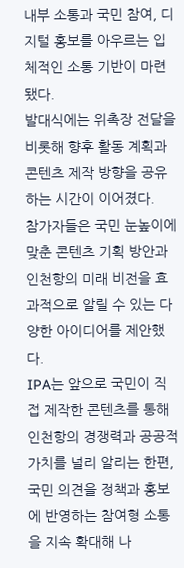내부 소통과 국민 참여, 디지털 홍보를 아우르는 입체적인 소통 기반이 마련됐다.
발대식에는 위촉장 전달을 비롯해 향후 활동 계획과 콘텐츠 제작 방향을 공유하는 시간이 이어졌다.
참가자들은 국민 눈높이에 맞춘 콘텐츠 기획 방안과 인천항의 미래 비전을 효과적으로 알릴 수 있는 다양한 아이디어를 제안했다.
IPA는 앞으로 국민이 직접 제작한 콘텐츠를 통해 인천항의 경쟁력과 공공적 가치를 널리 알리는 한편, 국민 의견을 정책과 홍보에 반영하는 참여형 소통을 지속 확대해 나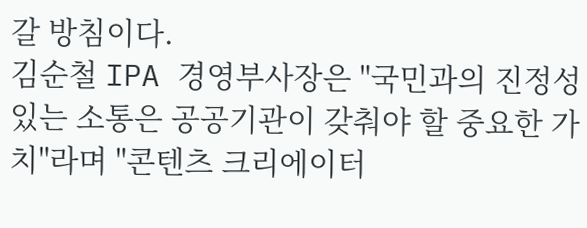갈 방침이다.
김순철 IPA 경영부사장은 "국민과의 진정성 있는 소통은 공공기관이 갖춰야 할 중요한 가치"라며 "콘텐츠 크리에이터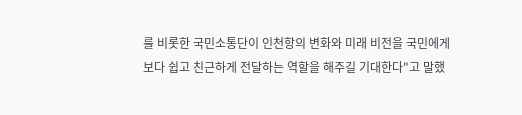를 비롯한 국민소통단이 인천항의 변화와 미래 비전을 국민에게 보다 쉽고 친근하게 전달하는 역할을 해주길 기대한다"고 말했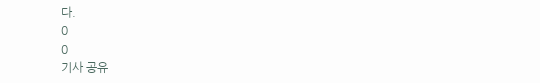다.
0
0
기사 공유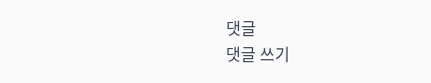댓글
댓글 쓰기